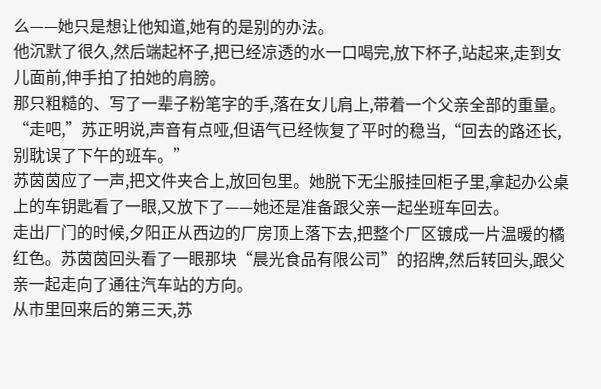么——她只是想让他知道,她有的是别的办法。
他沉默了很久,然后端起杯子,把已经凉透的水一口喝完,放下杯子,站起来,走到女儿面前,伸手拍了拍她的肩膀。
那只粗糙的、写了一辈子粉笔字的手,落在女儿肩上,带着一个父亲全部的重量。
“走吧,”苏正明说,声音有点哑,但语气已经恢复了平时的稳当,“回去的路还长,别耽误了下午的班车。”
苏茵茵应了一声,把文件夹合上,放回包里。她脱下无尘服挂回柜子里,拿起办公桌上的车钥匙看了一眼,又放下了——她还是准备跟父亲一起坐班车回去。
走出厂门的时候,夕阳正从西边的厂房顶上落下去,把整个厂区镀成一片温暖的橘红色。苏茵茵回头看了一眼那块“晨光食品有限公司”的招牌,然后转回头,跟父亲一起走向了通往汽车站的方向。
从市里回来后的第三天,苏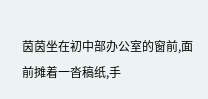茵茵坐在初中部办公室的窗前,面前摊着一沓稿纸,手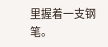里握着一支钢笔。